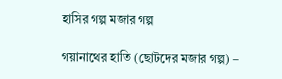হাসির গল্প মজার গল্প

গয়ানাথের হাতি (ছোটদের মজার গল্প) –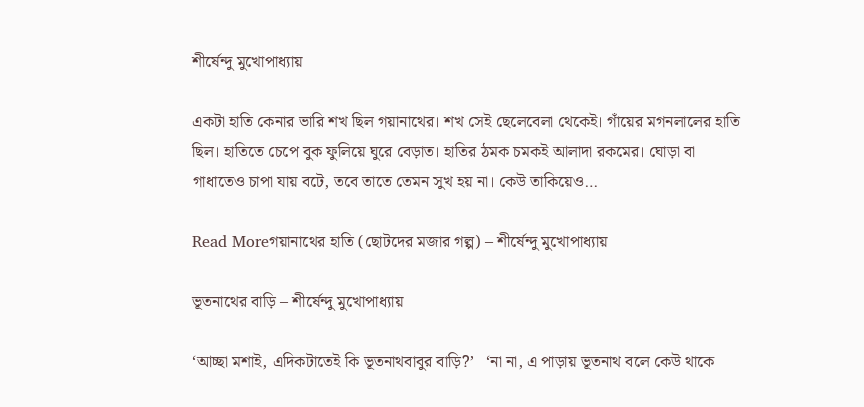শীর্ষেন্দু মুখোপাধ্যায়

একটা হাতি কেনার ভারি শখ ছিল গয়ানাথের। শখ সেই ছেলেবেলা থেকেই। গাঁয়ের মগনলালের হাতি ছিল। হাতিতে চেপে বুক ফুলিয়ে ঘুরে বেড়াত। হাতির ঠমক চমকই আলাদা রকমের। ঘোড়া বা গাধাতেও চাপা যায় বটে, তবে তাতে তেমন সুখ হয় না। কেউ তাকিয়েও…

Read Moreগয়ানাথের হাতি (ছোটদের মজার গল্প) – শীর্ষেন্দু মুখোপাধ্যায়

ভূতনাথের বাড়ি – শীর্ষেন্দু মুখোপাধ্যায়

‘আচ্ছা মশাই, এদিকটাতেই কি ভূতনাথবাবুর বাড়ি?’   ‘না না, এ পাড়ায় ভূতনাথ বলে কেউ থাকে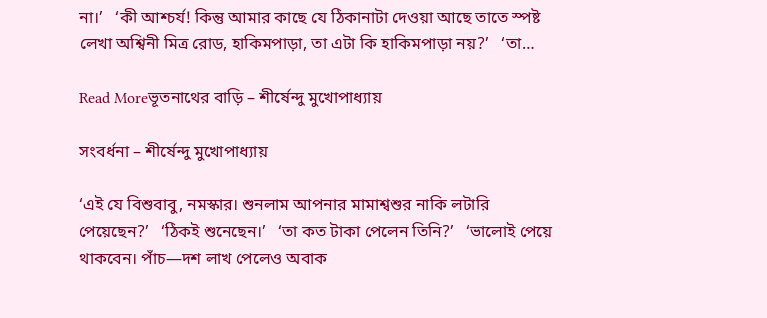না।’   ‘কী আশ্চর্য! কিন্তু আমার কাছে যে ঠিকানাটা দেওয়া আছে তাতে স্পষ্ট লেখা অশ্বিনী মিত্র রোড, হাকিমপাড়া, তা এটা কি হাকিমপাড়া নয়?’   ‘তা…

Read Moreভূতনাথের বাড়ি – শীর্ষেন্দু মুখোপাধ্যায়

সংবর্ধনা – শীর্ষেন্দু মুখোপাধ্যায়

‘এই যে বিশুবাবু, নমস্কার। শুনলাম আপনার মামাশ্বশুর নাকি লটারি পেয়েছেন?’   ‘ঠিকই শুনেছেন।’   ‘তা কত টাকা পেলেন তিনি?’   ‘ভালোই পেয়ে থাকবেন। পাঁচ—দশ লাখ পেলেও অবাক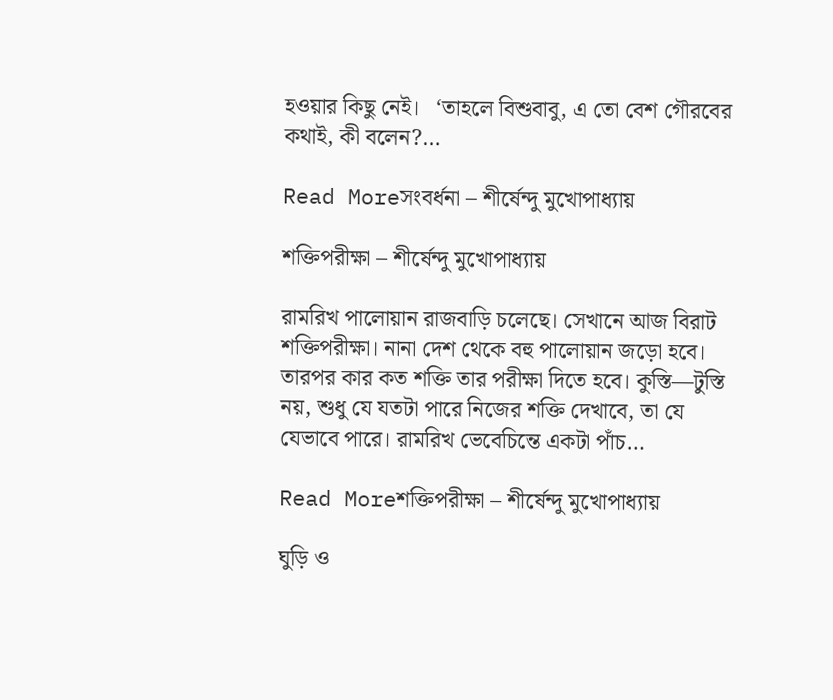হওয়ার কিছু নেই।   ‘তাহলে বিশুবাবু, এ তো বেশ গৌরবের কথাই, কী বলেন?…

Read Moreসংবর্ধনা – শীর্ষেন্দু মুখোপাধ্যায়

শক্তিপরীক্ষা – শীর্ষেন্দু মুখোপাধ্যায়

রামরিখ পালোয়ান রাজবাড়ি চলেছে। সেখানে আজ বিরাট শক্তিপরীক্ষা। নানা দেশ থেকে বহু পালোয়ান জড়ো হবে। তারপর কার কত শক্তি তার পরীক্ষা দিতে হবে। কুস্তি—টুস্তি নয়, শুধু যে যতটা পারে নিজের শক্তি দেখাবে, তা যে যেভাবে পারে। রামরিখ ভেবেচিন্তে একটা পাঁচ…

Read Moreশক্তিপরীক্ষা – শীর্ষেন্দু মুখোপাধ্যায়

ঘুড়ি ও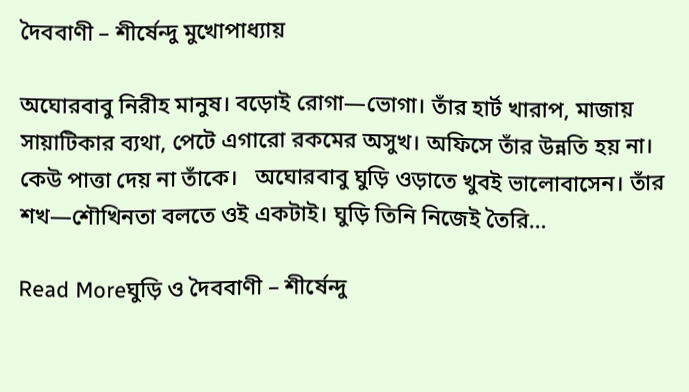দৈববাণী – শীর্ষেন্দু মুখোপাধ্যায়

অঘোরবাবু নিরীহ মানুষ। বড়োই রোগা—ভোগা। তাঁর হার্ট খারাপ, মাজায় সায়াটিকার ব্যথা, পেটে এগারো রকমের অসুখ। অফিসে তাঁর উন্নতি হয় না। কেউ পাত্তা দেয় না তাঁকে।   অঘোরবাবু ঘুড়ি ওড়াতে খুবই ভালোবাসেন। তাঁর শখ—শৌখিনতা বলতে ওই একটাই। ঘুড়ি তিনি নিজেই তৈরি…

Read Moreঘুড়ি ও দৈববাণী – শীর্ষেন্দু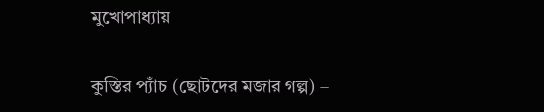মুখোপাধ্যায়

কুস্তির প্যাঁচ (ছোটদের মজার গল্প) –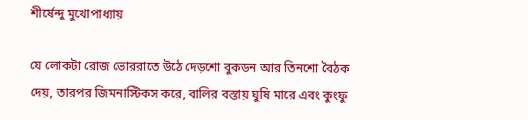শীর্ষেন্দু মুখোপাধ্যায়

যে লোকটা রোজ ভোররাতে উঠে দেড়শো বুকডন আর তিনশো বৈঠক দেয়, তারপর জিমনাস্টিকস করে, বালির বস্তায় ঘুষি মারে এবং কুংফু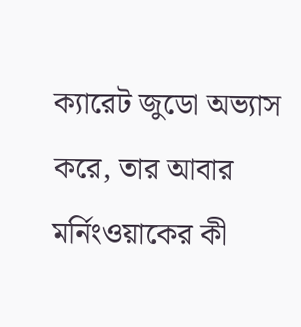ক্যারেট জুডো অভ্যাস করে, তার আবার মর্নিংওয়াকের কী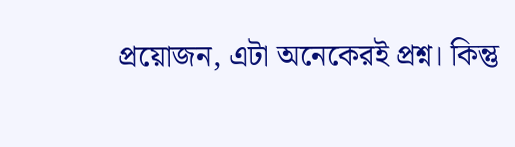প্রয়োজন, এটা অনেকেরই প্রশ্ন। কিন্তু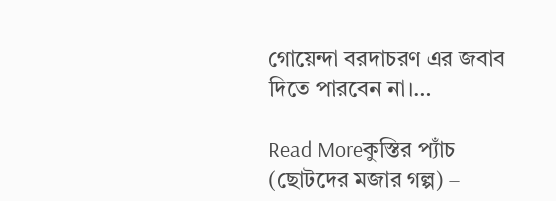গোয়েন্দা বরদাচরণ এর জবাব দিতে পারবেন না।…

Read Moreকুস্তির প্যাঁচ (ছোটদের মজার গল্প) –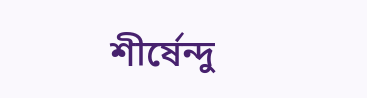শীর্ষেন্দু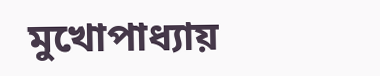মুখোপাধ্যায়